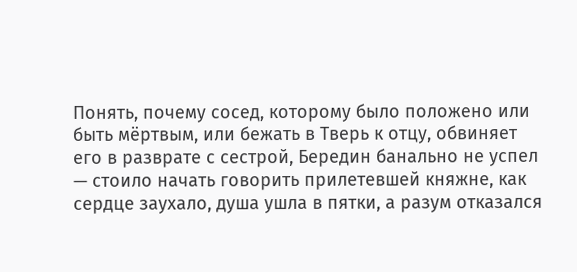Понять, почему сосед, которому было положено или быть мёртвым, или бежать в Тверь к отцу, обвиняет его в разврате с сестрой, Бередин банально не успел — стоило начать говорить прилетевшей княжне, как сердце заухало, душа ушла в пятки, а разум отказался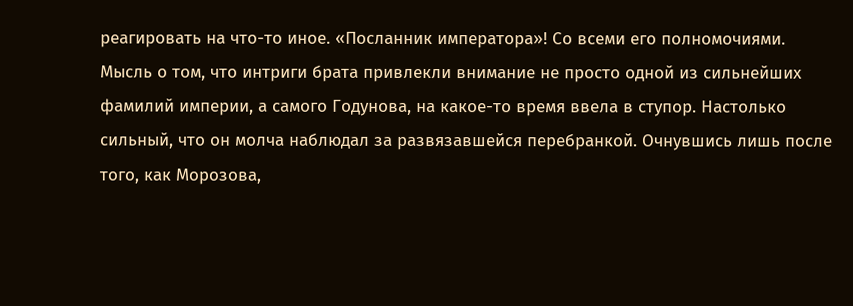реагировать на что-то иное. «Посланник императора»! Со всеми его полномочиями.
Мысль о том, что интриги брата привлекли внимание не просто одной из сильнейших фамилий империи, а самого Годунова, на какое-то время ввела в ступор. Настолько сильный, что он молча наблюдал за развязавшейся перебранкой. Очнувшись лишь после того, как Морозова,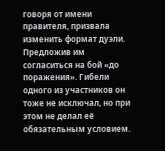говоря от имени правителя, призвала изменить формат дуэли. Предложив им согласиться на бой «до поражения». Гибели одного из участников он тоже не исключал, но при этом не делал её обязательным условием.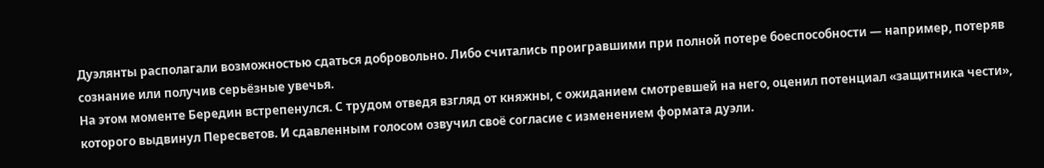Дуэлянты располагали возможностью сдаться добровольно. Либо считались проигравшими при полной потере боеспособности — например, потеряв сознание или получив серьёзные увечья.
На этом моменте Бередин встрепенулся. С трудом отведя взгляд от княжны, с ожиданием смотревшей на него, оценил потенциал «защитника чести», которого выдвинул Пересветов. И сдавленным голосом озвучил своё согласие с изменением формата дуэли.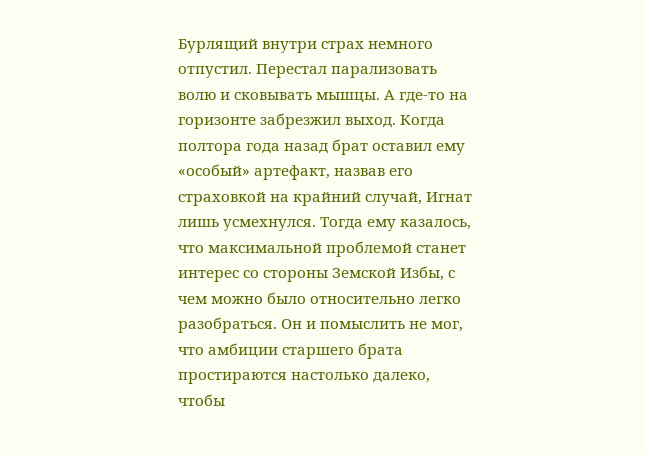Бурлящий внутри страх немного отпустил. Перестал парализовать волю и сковывать мышцы. А где-то на горизонте забрезжил выход. Когда полтора года назад брат оставил ему «особый» артефакт, назвав его страховкой на крайний случай, Игнат лишь усмехнулся. Тогда ему казалось, что максимальной проблемой станет интерес со стороны Земской Избы, с чем можно было относительно легко разобраться. Он и помыслить не мог, что амбиции старшего брата простираются настолько далеко, чтобы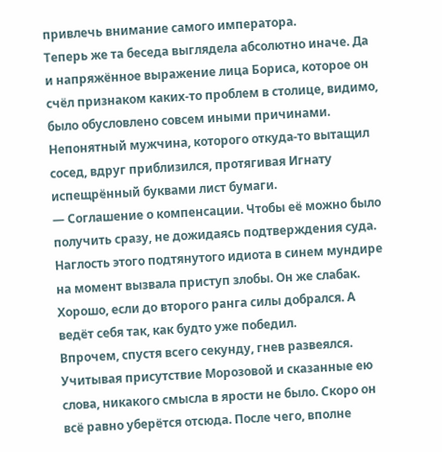привлечь внимание самого императора.
Теперь же та беседа выглядела абсолютно иначе. Да и напряжённое выражение лица Бориса, которое он счёл признаком каких-то проблем в столице, видимо, было обусловлено совсем иными причинами.
Непонятный мужчина, которого откуда-то вытащил сосед, вдруг приблизился, протягивая Игнату испещрённый буквами лист бумаги.
— Соглашение о компенсации. Чтобы её можно было получить сразу, не дожидаясь подтверждения суда.
Наглость этого подтянутого идиота в синем мундире на момент вызвала приступ злобы. Он же слабак. Хорошо, если до второго ранга силы добрался. А ведёт себя так, как будто уже победил.
Впрочем, спустя всего секунду, гнев развеялся. Учитывая присутствие Морозовой и сказанные ею слова, никакого смысла в ярости не было. Скоро он всё равно уберётся отсюда. После чего, вполне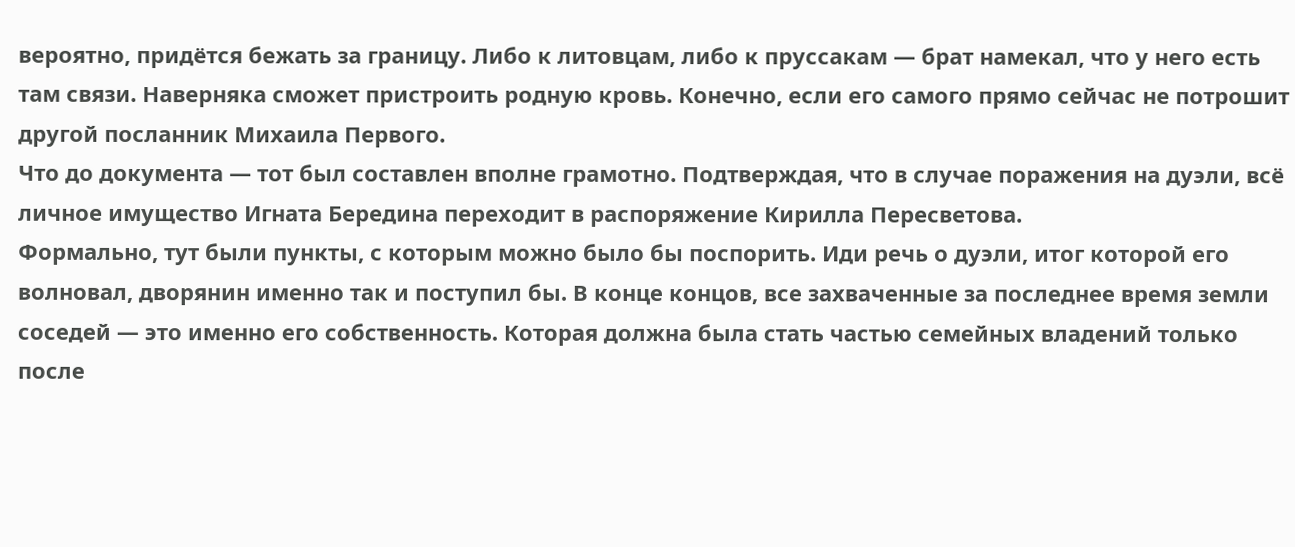вероятно, придётся бежать за границу. Либо к литовцам, либо к пруссакам — брат намекал, что у него есть там связи. Наверняка сможет пристроить родную кровь. Конечно, если его самого прямо сейчас не потрошит другой посланник Михаила Первого.
Что до документа — тот был составлен вполне грамотно. Подтверждая, что в случае поражения на дуэли, всё личное имущество Игната Бередина переходит в распоряжение Кирилла Пересветова.
Формально, тут были пункты, с которым можно было бы поспорить. Иди речь о дуэли, итог которой его волновал, дворянин именно так и поступил бы. В конце концов, все захваченные за последнее время земли соседей — это именно его собственность. Которая должна была стать частью семейных владений только после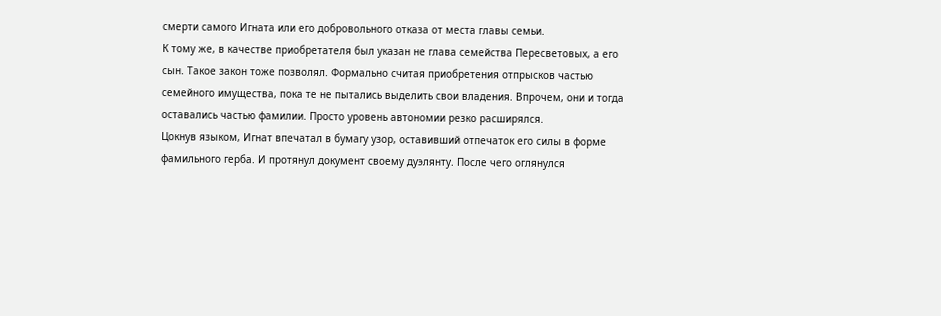смерти самого Игната или его добровольного отказа от места главы семьи.
К тому же, в качестве приобретателя был указан не глава семейства Пересветовых, а его сын. Такое закон тоже позволял. Формально считая приобретения отпрысков частью семейного имущества, пока те не пытались выделить свои владения. Впрочем, они и тогда оставались частью фамилии. Просто уровень автономии резко расширялся.
Цокнув языком, Игнат впечатал в бумагу узор, оставивший отпечаток его силы в форме фамильного герба. И протянул документ своему дуэлянту. После чего оглянулся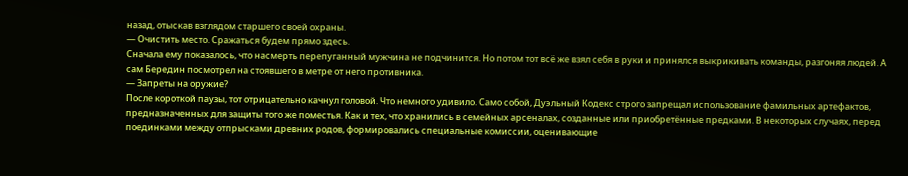назад, отыскав взглядом старшего своей охраны.
— Очистить место. Сражаться будем прямо здесь.
Сначала ему показалось, что насмерть перепуганный мужчина не подчинится. Но потом тот всё же взял себя в руки и принялся выкрикивать команды, разгоняя людей. А сам Бередин посмотрел на стоявшего в метре от него противника.
— Запреты на оружие?
После короткой паузы, тот отрицательно качнул головой. Что немного удивило. Само собой, Дуэльный Кодекс строго запрещал использование фамильных артефактов, предназначенных для защиты того же поместья. Как и тех, что хранились в семейных арсеналах, созданные или приобретённые предками. В некоторых случаях, перед поединками между отпрысками древних родов, формировались специальные комиссии, оценивающие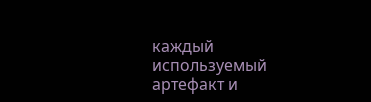каждый используемый артефакт и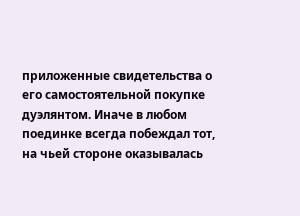приложенные свидетельства о его самостоятельной покупке дуэлянтом. Иначе в любом поединке всегда побеждал тот, на чьей стороне оказывалась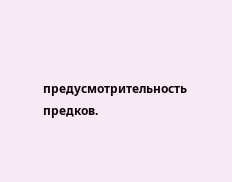предусмотрительность предков.